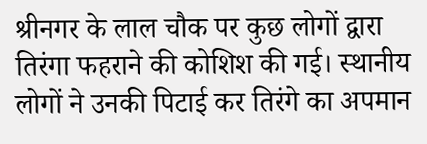श्रीनगर के लाल चौक पर कुछ लोगों द्वारा तिरंगा फहराने की कोशिश की गई। स्थानीय लोगों ने उनकी पिटाई कर तिरंगे का अपमान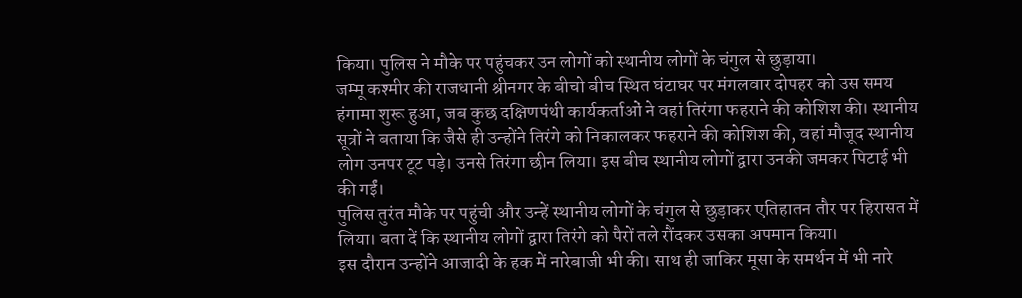किया। पुलिस ने मौके पर पहुंचकर उन लोगों को स्थानीय लोगों के चंगुल से छुड़ाया।
जम्मू कश्मीर की राजधानी श्रीनगर के बीचो बीच स्थित घंटाघर पर मंगलवार दोपहर को उस समय हंगामा शुरू हुआ, जब कुछ दक्षिणपंथी कार्यकर्ताओं ने वहां तिरंगा फहराने की कोशिश की। स्थानीय सूत्रों ने बताया कि जैसे ही उन्होंने तिरंगे को निकालकर फहराने की कोशिश की, वहां मौजूद स्थानीय लोग उनपर टूट पड़े। उनसे तिरंगा छीन लिया। इस बीच स्थानीय लोगों द्वारा उनकी जमकर पिटाई भी की गईं।
पुलिस तुरंत मौके पर पहुंची और उन्हें स्थानीय लोगों के चंगुल से छुड़ाकर एतिहातन तौर पर हिरासत में लिया। बता दें कि स्थानीय लोगों द्वारा तिरंगे को पैरों तले रौंदकर उसका अपमान किया।
इस दौरान उन्होंने आजादी के हक में नारेबाजी भी की। साथ ही जाकिर मूसा के समर्थन में भी नारे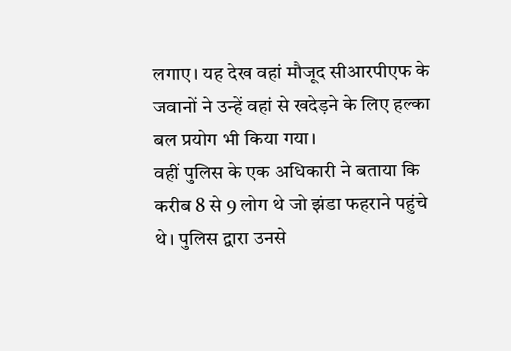लगाए। यह देख वहां मौजूद सीआरपीएफ के जवानों ने उन्हें वहां से खदेड़ने के लिए हल्का बल प्रयोग भी किया गया।
वहीं पुलिस के एक अधिकारी ने बताया कि करीब 8 से 9 लोग थे जो झंडा फहराने पहुंचे थे। पुलिस द्वारा उनसे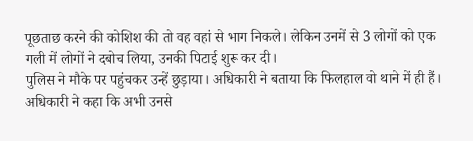पूछताछ करने की कोशिश की तो वह वहां से भाग निकले। लेकिन उनमें से 3 लोगों को एक गली में लोगों ने दबोच लिया, उनकी पिटाई शुरू कर दी।
पुलिस ने मौके पर पहुंचकर उन्हें छुड़ाया। अधिकारी ने बताया कि फिलहाल वो थाने में ही हैं। अधिकारी ने कहा कि अभी उनसे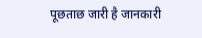पूछताछ जारी है जानकारी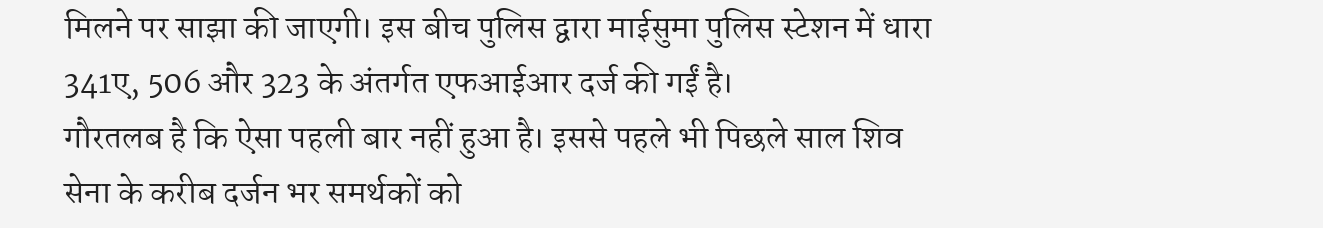मिलने पर साझा की जाएगी। इस बीच पुलिस द्वारा माईसुमा पुलिस स्टेशन में धारा 341ए, 506 और 323 के अंतर्गत एफआईआर दर्ज की गईं है।
गौरतलब है कि ऐसा पहली बार नहीं हुआ है। इससे पहले भी पिछले साल शिव सेना के करीब दर्जन भर समर्थकों को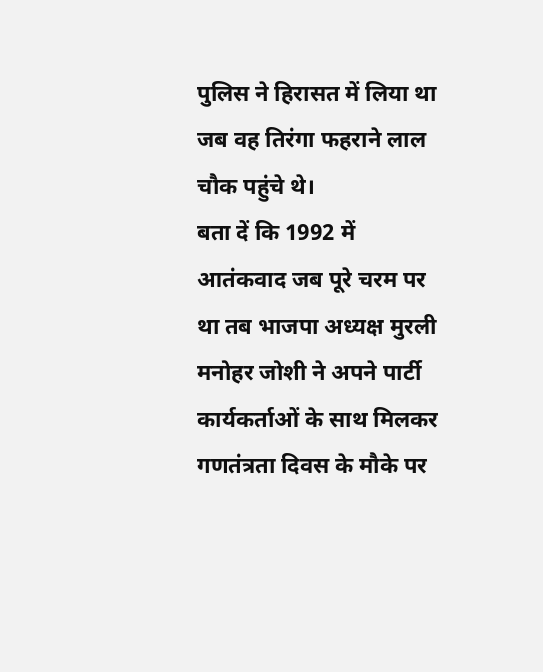पुलिस ने हिरासत में लिया था जब वह तिरंगा फहराने लाल चौक पहुंचे थे।
बता दें कि 1992 में आतंकवाद जब पूरे चरम पर था तब भाजपा अध्यक्ष मुरली मनोहर जोशी ने अपने पार्टी कार्यकर्ताओं के साथ मिलकर गणतंत्रता दिवस के मौके पर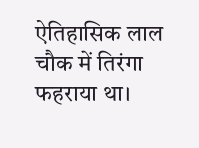ऐतिहासिक लाल चौक में तिरंगा फहराया था।